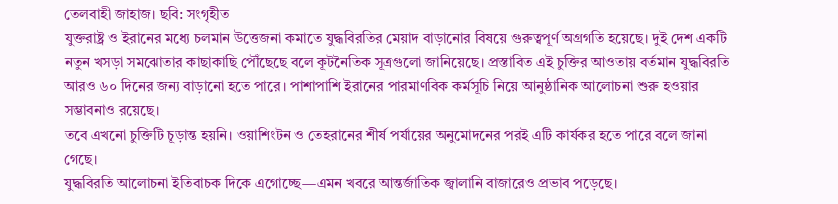তেলবাহী জাহাজ। ছবি: সংগৃহীত
যুক্তরাষ্ট্র ও ইরানের মধ্যে চলমান উত্তেজনা কমাতে যুদ্ধবিরতির মেয়াদ বাড়ানোর বিষয়ে গুরুত্বপূর্ণ অগ্রগতি হয়েছে। দুই দেশ একটি নতুন খসড়া সমঝোতার কাছাকাছি পৌঁছেছে বলে কূটনৈতিক সূত্রগুলো জানিয়েছে। প্রস্তাবিত এই চুক্তির আওতায় বর্তমান যুদ্ধবিরতি আরও ৬০ দিনের জন্য বাড়ানো হতে পারে। পাশাপাশি ইরানের পারমাণবিক কর্মসূচি নিয়ে আনুষ্ঠানিক আলোচনা শুরু হওয়ার সম্ভাবনাও রয়েছে।
তবে এখনো চুক্তিটি চূড়ান্ত হয়নি। ওয়াশিংটন ও তেহরানের শীর্ষ পর্যায়ের অনুমোদনের পরই এটি কার্যকর হতে পারে বলে জানা গেছে।
যুদ্ধবিরতি আলোচনা ইতিবাচক দিকে এগোচ্ছে—এমন খবরে আন্তর্জাতিক জ্বালানি বাজারেও প্রভাব পড়েছে।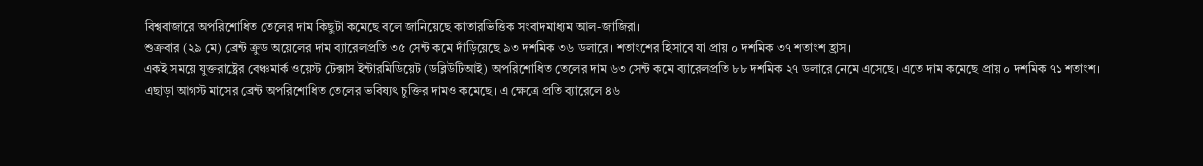বিশ্ববাজারে অপরিশোধিত তেলের দাম কিছুটা কমেছে বলে জানিয়েছে কাতারভিত্তিক সংবাদমাধ্যম আল-জাজিরা।
শুক্রবার (২৯ মে) ব্রেন্ট ক্রুড অয়েলের দাম ব্যারেলপ্রতি ৩৫ সেন্ট কমে দাঁড়িয়েছে ৯৩ দশমিক ৩৬ ডলারে। শতাংশের হিসাবে যা প্রায় ০ দশমিক ৩৭ শতাংশ হ্রাস।
একই সময়ে যুক্তরাষ্ট্রের বেঞ্চমার্ক ওয়েস্ট টেক্সাস ইন্টারমিডিয়েট (ডব্লিউটিআই) অপরিশোধিত তেলের দাম ৬৩ সেন্ট কমে ব্যারেলপ্রতি ৮৮ দশমিক ২৭ ডলারে নেমে এসেছে। এতে দাম কমেছে প্রায় ০ দশমিক ৭১ শতাংশ।
এছাড়া আগস্ট মাসের ব্রেন্ট অপরিশোধিত তেলের ভবিষ্যৎ চুক্তির দামও কমেছে। এ ক্ষেত্রে প্রতি ব্যারেলে ৪৬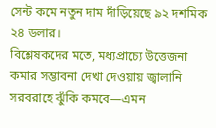সেন্ট কমে নতুন দাম দাঁড়িয়েছে ৯২ দশমিক ২৪ ডলার।
বিশ্লেষকদের মতে, মধ্যপ্রাচ্যে উত্তেজনা কমার সম্ভাবনা দেখা দেওয়ায় জ্বালানি সরবরাহে ঝুঁকি কমবে—এমন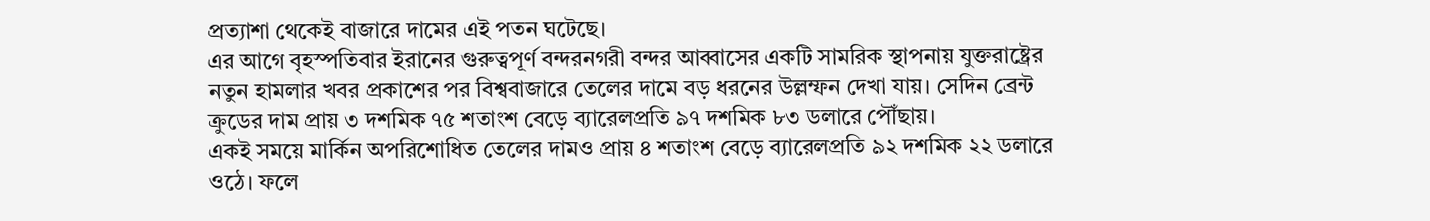প্রত্যাশা থেকেই বাজারে দামের এই পতন ঘটেছে।
এর আগে বৃহস্পতিবার ইরানের গুরুত্বপূর্ণ বন্দরনগরী বন্দর আব্বাসের একটি সামরিক স্থাপনায় যুক্তরাষ্ট্রের নতুন হামলার খবর প্রকাশের পর বিশ্ববাজারে তেলের দামে বড় ধরনের উল্লম্ফন দেখা যায়। সেদিন ব্রেন্ট ক্রুডের দাম প্রায় ৩ দশমিক ৭৫ শতাংশ বেড়ে ব্যারেলপ্রতি ৯৭ দশমিক ৮৩ ডলারে পৌঁছায়।
একই সময়ে মার্কিন অপরিশোধিত তেলের দামও প্রায় ৪ শতাংশ বেড়ে ব্যারেলপ্রতি ৯২ দশমিক ২২ ডলারে ওঠে। ফলে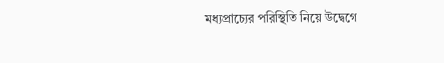মধ্যপ্রাচ্যের পরিস্থিতি নিয়ে উদ্বেগে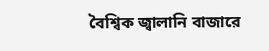বৈশ্বিক জ্বালানি বাজারে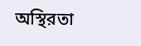অস্থিরতা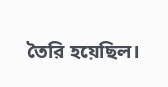তৈরি হয়েছিল।